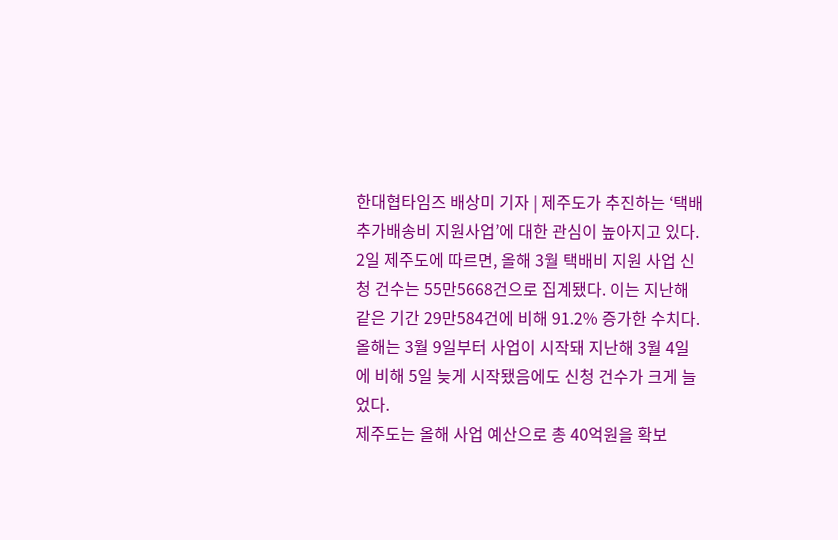한대협타임즈 배상미 기자 | 제주도가 추진하는 ‘택배 추가배송비 지원사업’에 대한 관심이 높아지고 있다.
2일 제주도에 따르면, 올해 3월 택배비 지원 사업 신청 건수는 55만5668건으로 집계됐다. 이는 지난해 같은 기간 29만584건에 비해 91.2% 증가한 수치다. 올해는 3월 9일부터 사업이 시작돼 지난해 3월 4일에 비해 5일 늦게 시작됐음에도 신청 건수가 크게 늘었다.
제주도는 올해 사업 예산으로 총 40억원을 확보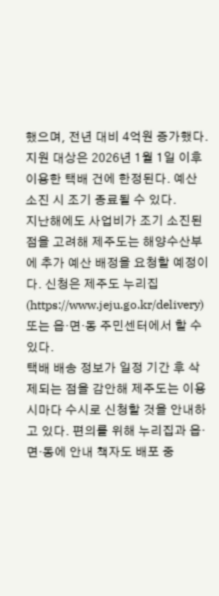했으며, 전년 대비 4억원 증가했다. 지원 대상은 2026년 1월 1일 이후 이용한 택배 건에 한정된다. 예산 소진 시 조기 종료될 수 있다.
지난해에도 사업비가 조기 소진된 점을 고려해 제주도는 해양수산부에 추가 예산 배정을 요청할 예정이다. 신청은 제주도 누리집(https://www.jeju.go.kr/delivery) 또는 읍·면·동 주민센터에서 할 수 있다.
택배 배송 정보가 일정 기간 후 삭제되는 점을 감안해 제주도는 이용 시마다 수시로 신청할 것을 안내하고 있다. 편의를 위해 누리집과 읍·면·동에 안내 책자도 배포 중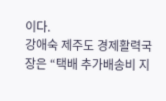이다.
강애숙 제주도 경제활력국장은 “택배 추가배송비 지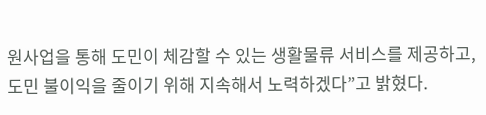원사업을 통해 도민이 체감할 수 있는 생활물류 서비스를 제공하고, 도민 불이익을 줄이기 위해 지속해서 노력하겠다”고 밝혔다.